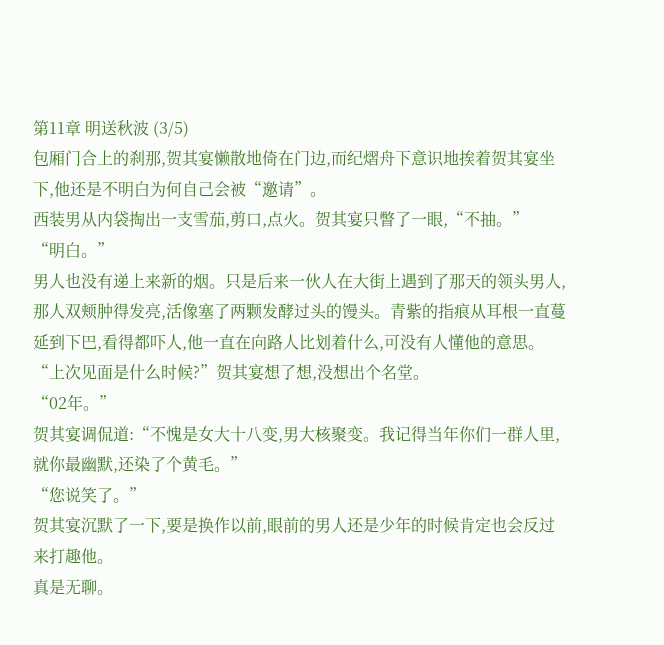第11章 明送秋波 (3/5)
包厢门合上的刹那,贺其宴懒散地倚在门边,而纪熠舟下意识地挨着贺其宴坐下,他还是不明白为何自己会被“邀请”。
西装男从内袋掏出一支雪茄,剪口,点火。贺其宴只瞥了一眼,“不抽。”
“明白。”
男人也没有递上来新的烟。只是后来一伙人在大街上遇到了那天的领头男人,那人双颊肿得发亮,活像塞了两颗发酵过头的馒头。青紫的指痕从耳根一直蔓延到下巴,看得都吓人,他一直在向路人比划着什么,可没有人懂他的意思。
“上次见面是什么时候?”贺其宴想了想,没想出个名堂。
“02年。”
贺其宴调侃道:“不愧是女大十八变,男大核聚变。我记得当年你们一群人里,就你最幽默,还染了个黄毛。”
“您说笑了。”
贺其宴沉默了一下,要是换作以前,眼前的男人还是少年的时候肯定也会反过来打趣他。
真是无聊。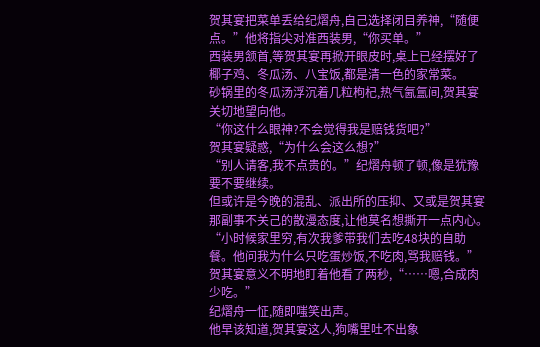贺其宴把菜单丢给纪熠舟,自己选择闭目养神,“随便点。”他将指尖对准西装男,“你买单。”
西装男颔首,等贺其宴再掀开眼皮时,桌上已经摆好了椰子鸡、冬瓜汤、八宝饭,都是清一色的家常菜。
砂锅里的冬瓜汤浮沉着几粒枸杞,热气氤氲间,贺其宴关切地望向他。
“你这什么眼神?不会觉得我是赔钱货吧?”
贺其宴疑惑,“为什么会这么想?”
“别人请客,我不点贵的。”纪熠舟顿了顿,像是犹豫要不要继续。
但或许是今晚的混乱、派出所的压抑、又或是贺其宴那副事不关己的散漫态度,让他莫名想撕开一点内心。
“小时候家里穷,有次我爹带我们去吃48块的自助餐。他问我为什么只吃蛋炒饭,不吃肉,骂我赔钱。”
贺其宴意义不明地盯着他看了两秒,“……嗯,合成肉少吃。”
纪熠舟一怔,随即嗤笑出声。
他早该知道,贺其宴这人,狗嘴里吐不出象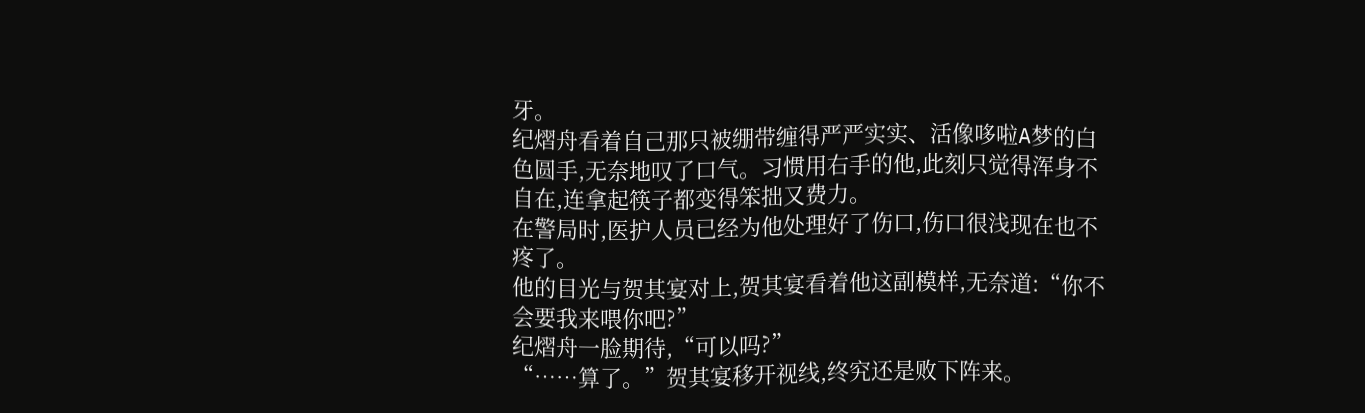牙。
纪熠舟看着自己那只被绷带缠得严严实实、活像哆啦A梦的白色圆手,无奈地叹了口气。习惯用右手的他,此刻只觉得浑身不自在,连拿起筷子都变得笨拙又费力。
在警局时,医护人员已经为他处理好了伤口,伤口很浅现在也不疼了。
他的目光与贺其宴对上,贺其宴看着他这副模样,无奈道:“你不会要我来喂你吧?”
纪熠舟一脸期待,“可以吗?”
“……算了。”贺其宴移开视线,终究还是败下阵来。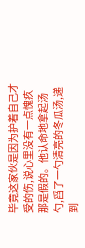毕竟这家伙是因为护着自己才受的伤,说心里没有一点愧疚那是假的。他认命地拿起汤勺,舀了一勺清亮的冬瓜汤,递到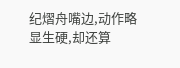纪熠舟嘴边,动作略显生硬,却还算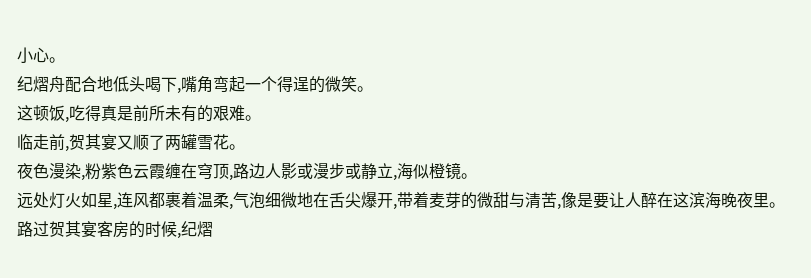小心。
纪熠舟配合地低头喝下,嘴角弯起一个得逞的微笑。
这顿饭,吃得真是前所未有的艰难。
临走前,贺其宴又顺了两罐雪花。
夜色漫染,粉紫色云霞缠在穹顶,路边人影或漫步或静立,海似橙镜。
远处灯火如星,连风都裹着温柔,气泡细微地在舌尖爆开,带着麦芽的微甜与清苦,像是要让人醉在这滨海晚夜里。
路过贺其宴客房的时候,纪熠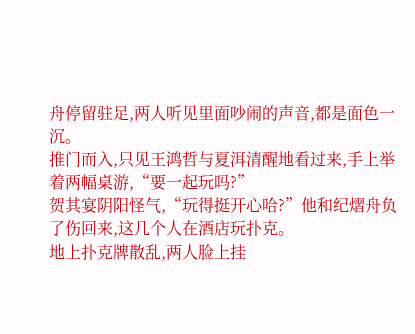舟停留驻足,两人听见里面吵闹的声音,都是面色一沉。
推门而入,只见王鸿哲与夏洱清醒地看过来,手上举着两幅桌游,“要一起玩吗?”
贺其宴阴阳怪气,“玩得挺开心哈?”他和纪熠舟负了伤回来,这几个人在酒店玩扑克。
地上扑克牌散乱,两人脸上挂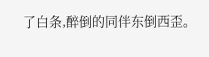了白条,醉倒的同伴东倒西歪。